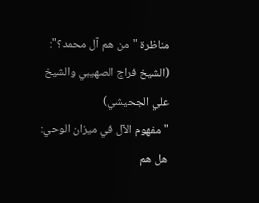مناظرة "من هم آل محمد؟":
(الشيخ فراج الصهيبي والشيخ علي الجحيشي)
"مفهوم الآل في ميزان الوحي: هل هم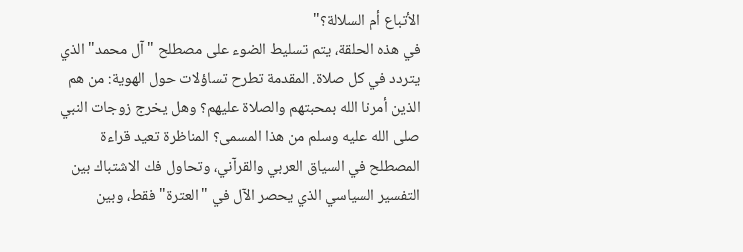الأتباع أم السلالة؟"
في هذه الحلقة، يتم تسليط الضوء على مصطلح "آل محمد" الذي يتردد في كل صلاة. المقدمة تطرح تساؤلات حول الهوية: من هم الذين أمرنا الله بمحبتهم والصلاة عليهم؟ وهل يخرج زوجات النبي صلى الله عليه وسلم من هذا المسمى؟ المناظرة تعيد قراءة المصطلح في السياق العربي والقرآني، وتحاول فك الاشتباك بين التفسير السياسي الذي يحصر الآل في "العترة" فقط، وبين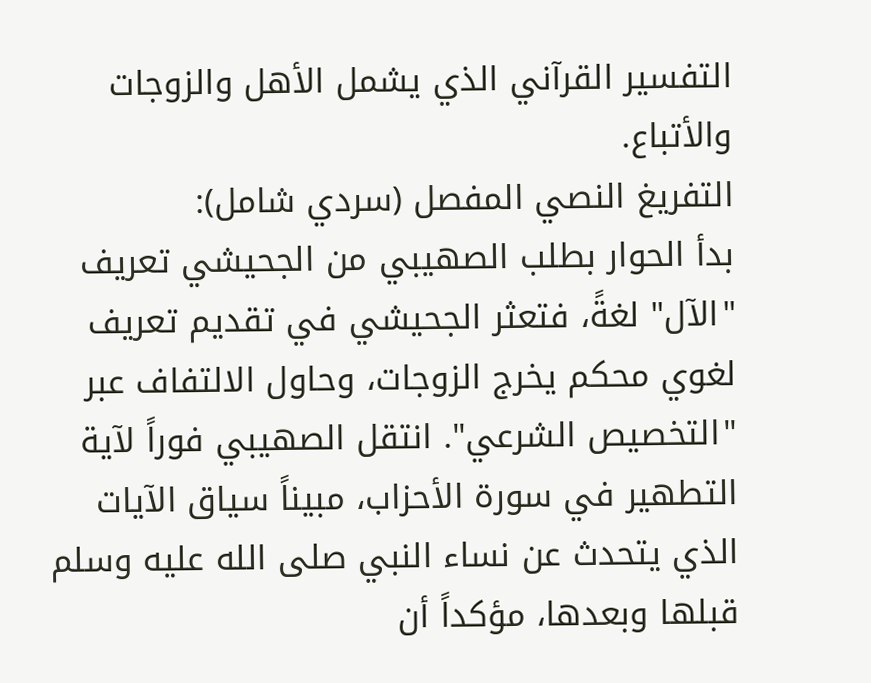التفسير القرآني الذي يشمل الأهل والزوجات والأتباع.
التفريغ النصي المفصل (سردي شامل):
بدأ الحوار بطلب الصهيبي من الجحيشي تعريف "الآل" لغةً، فتعثر الجحيشي في تقديم تعريف لغوي محكم يخرج الزوجات، وحاول الالتفاف عبر "التخصيص الشرعي". انتقل الصهيبي فوراً لآية التطهير في سورة الأحزاب، مبيناً سياق الآيات الذي يتحدث عن نساء النبي صلى الله عليه وسلم قبلها وبعدها، مؤكداً أن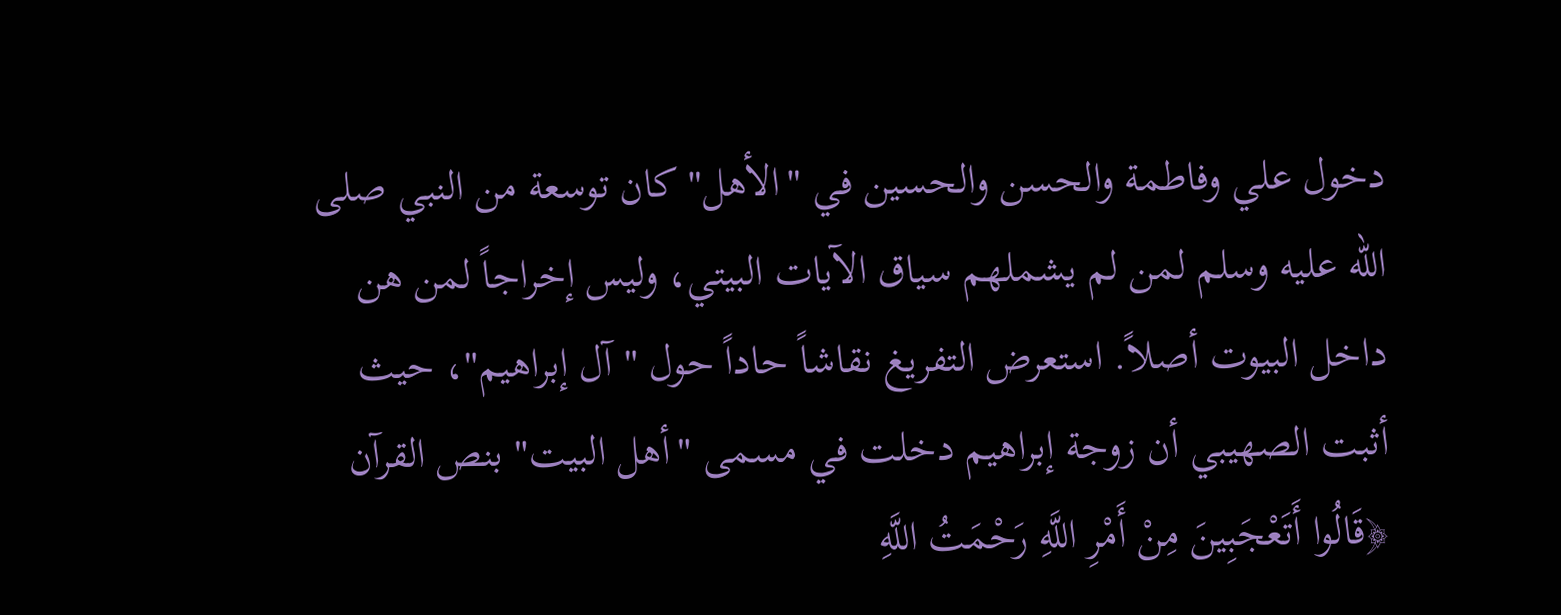دخول علي وفاطمة والحسن والحسين في "الأهل" كان توسعة من النبي صلى الله عليه وسلم لمن لم يشملهم سياق الآيات البيتي، وليس إخراجاً لمن هن داخل البيوت أصلاً. استعرض التفريغ نقاشاً حاداً حول "آل إبراهيم"، حيث أثبت الصهيبي أن زوجة إبراهيم دخلت في مسمى "أهل البيت" بنص القرآن ﴿قَالُوا أَتَعْجَبِينَ مِنْ أَمْرِ اللَّهِ رَحْمَتُ اللَّهِ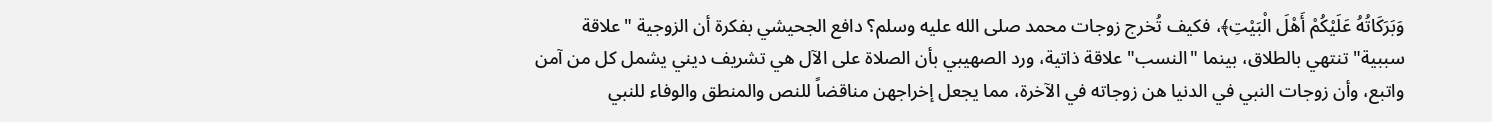وَبَرَكَاتُهُ عَلَيْكُمْ أَهْلَ الْبَيْتِ﴾، فكيف تُخرج زوجات محمد صلى الله عليه وسلم؟ دافع الجحيشي بفكرة أن الزوجية "علاقة سببية" تنتهي بالطلاق، بينما "النسب" علاقة ذاتية، ورد الصهيبي بأن الصلاة على الآل هي تشريف ديني يشمل كل من آمن واتبع، وأن زوجات النبي في الدنيا هن زوجاته في الآخرة، مما يجعل إخراجهن مناقضاً للنص والمنطق والوفاء للنبي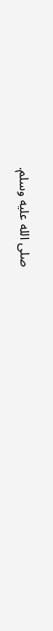صلى الله عليه وسلم.